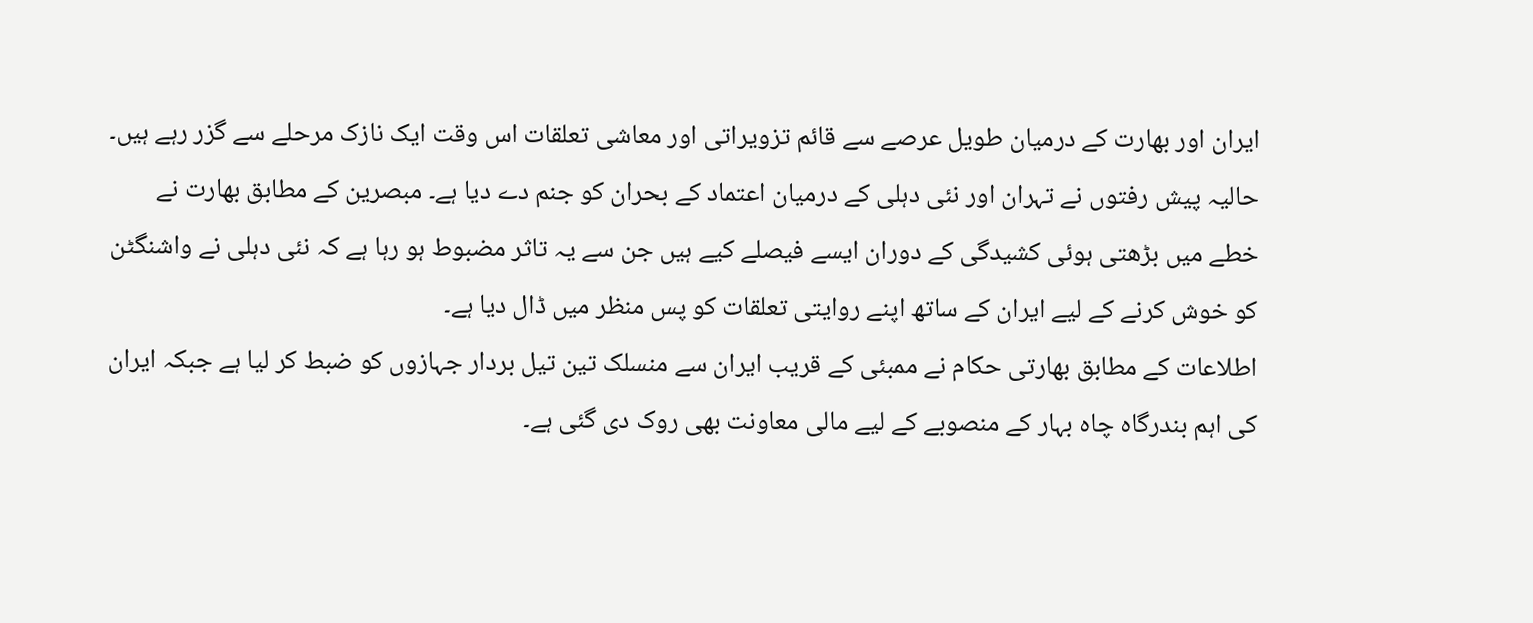ایران اور بھارت کے درمیان طویل عرصے سے قائم تزویراتی اور معاشی تعلقات اس وقت ایک نازک مرحلے سے گزر رہے ہیں۔ حالیہ پیش رفتوں نے تہران اور نئی دہلی کے درمیان اعتماد کے بحران کو جنم دے دیا ہے۔ مبصرین کے مطابق بھارت نے خطے میں بڑھتی ہوئی کشیدگی کے دوران ایسے فیصلے کیے ہیں جن سے یہ تاثر مضبوط ہو رہا ہے کہ نئی دہلی نے واشنگٹن کو خوش کرنے کے لیے ایران کے ساتھ اپنے روایتی تعلقات کو پس منظر میں ڈال دیا ہے۔
اطلاعات کے مطابق بھارتی حکام نے ممبئی کے قریب ایران سے منسلک تین تیل بردار جہازوں کو ضبط کر لیا ہے جبکہ ایران کی اہم بندرگاہ چاہ بہار کے منصوبے کے لیے مالی معاونت بھی روک دی گئی ہے۔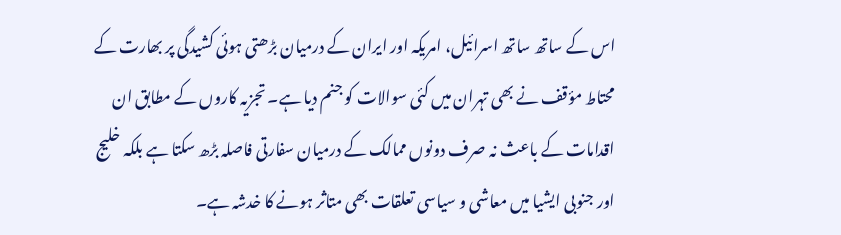اس کے ساتھ ساتھ اسرائیل، امریکہ اور ایران کے درمیان بڑھتی ہوئی کشیدگی پر بھارت کے محتاط مؤقف نے بھی تہران میں کئی سوالات کو جنم دیا ہے۔ تجزیہ کاروں کے مطابق ان اقدامات کے باعث نہ صرف دونوں ممالک کے درمیان سفارتی فاصلہ بڑھ سکتا ہے بلکہ خلیج اور جنوبی ایشیا میں معاشی و سیاسی تعلقات بھی متاثر ہونے کا خدشہ ہے۔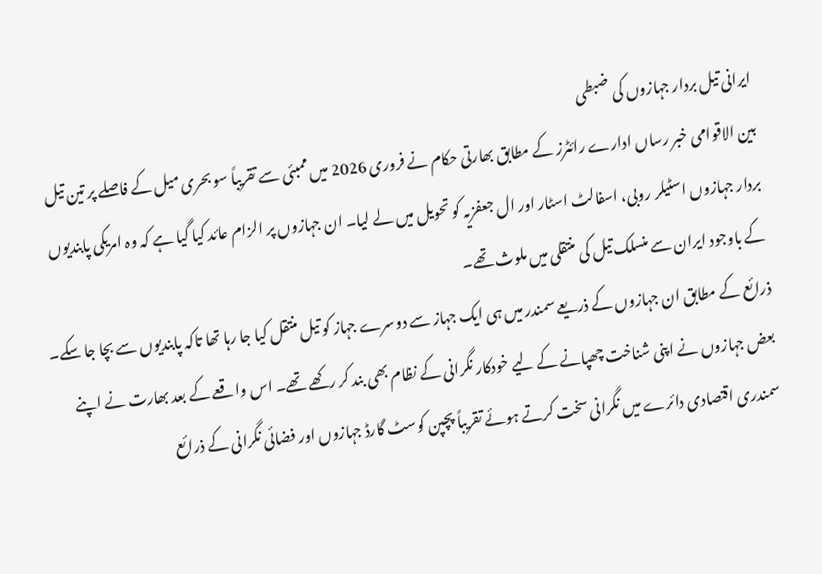ایرانی تیل بردار جہازوں کی ضبطی
بین الاقوامی خبر رساں ادارے رائٹرز کے مطابق بھارتی حکام نے فروری 2026 میں ممبئی سے تقریباً سو بحری میل کے فاصلے پر تین تیل بردار جہازوں اسٹیلر روبی، اسفالٹ اسٹار اور ال جعفزیہ کو تحویل میں لے لیا۔ ان جہازوں پر الزام عائد کیا گیا ہے کہ وہ امریکی پابندیوں کے باوجود ایران سے منسلک تیل کی منتقلی میں ملوث تھے۔
ذرائع کے مطابق ان جہازوں کے ذریعے سمندر میں ہی ایک جہاز سے دوسرے جہاز کو تیل منتقل کیا جا رہا تھا تاکہ پابندیوں سے بچا جا سکے۔ بعض جہازوں نے اپنی شناخت چھپانے کے لیے خودکار نگرانی کے نظام بھی بند کر رکھے تھے۔ اس واقعے کے بعد بھارت نے اپنے سمندری اقتصادی دائرے میں نگرانی سخت کرتے ہوئے تقریباً پچپن کوسٹ گارڈ جہازوں اور فضائی نگرانی کے ذرائع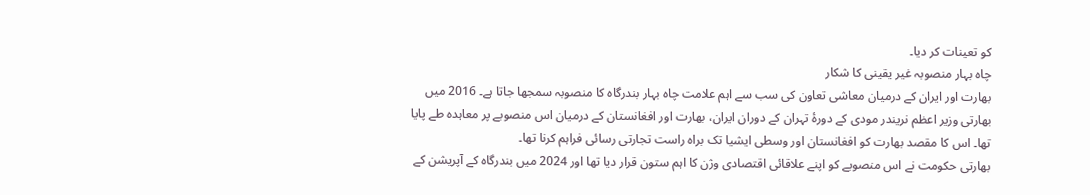کو تعینات کر دیا۔
چاہ بہار منصوبہ غیر یقینی کا شکار
بھارت اور ایران کے درمیان معاشی تعاون کی سب سے اہم علامت چاہ بہار بندرگاہ کا منصوبہ سمجھا جاتا ہے۔ 2016 میں بھارتی وزیر اعظم نریندر مودی کے دورۂ تہران کے دوران ایران، بھارت اور افغانستان کے درمیان اس منصوبے پر معاہدہ طے پایا تھا۔ اس کا مقصد بھارت کو افغانستان اور وسطی ایشیا تک براہ راست تجارتی رسائی فراہم کرنا تھا۔
بھارتی حکومت نے اس منصوبے کو اپنے علاقائی اقتصادی وژن کا اہم ستون قرار دیا تھا اور 2024 میں بندرگاہ کے آپریشن کے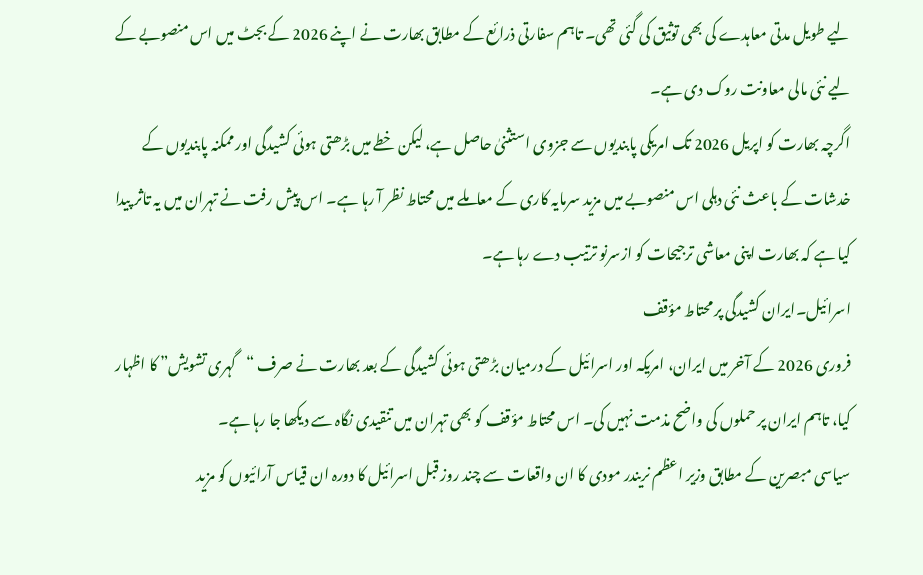لیے طویل مدتی معاہدے کی بھی توثیق کی گئی تھی۔ تاہم سفارتی ذرائع کے مطابق بھارت نے اپنے 2026 کے بجٹ میں اس منصوبے کے لیے نئی مالی معاونت روک دی ہے۔
اگرچہ بھارت کو اپریل 2026 تک امریکی پابندیوں سے جزوی استثنیٰ حاصل ہے، لیکن خطے میں بڑھتی ہوئی کشیدگی اور ممکنہ پابندیوں کے خدشات کے باعث نئی دہلی اس منصوبے میں مزید سرمایہ کاری کے معاملے میں محتاط نظر آ رہا ہے۔ اس پیش رفت نے تہران میں یہ تاثر پیدا کیا ہے کہ بھارت اپنی معاشی ترجیحات کو ازسرنو ترتیب دے رہا ہے۔
اسرائیل۔ایران کشیدگی پر محتاط مؤقف
فروری 2026 کے آخر میں ایران، امریکہ اور اسرائیل کے درمیان بڑھتی ہوئی کشیدگی کے بعد بھارت نے صرف “گہری تشویش” کا اظہار کیا، تاہم ایران پر حملوں کی واضح مذمت نہیں کی۔ اس محتاط مؤقف کو بھی تہران میں تنقیدی نگاہ سے دیکھا جا رہا ہے۔
سیاسی مبصرین کے مطابق وزیر اعظم نریندر مودی کا ان واقعات سے چند روز قبل اسرائیل کا دورہ ان قیاس آرائیوں کو مزید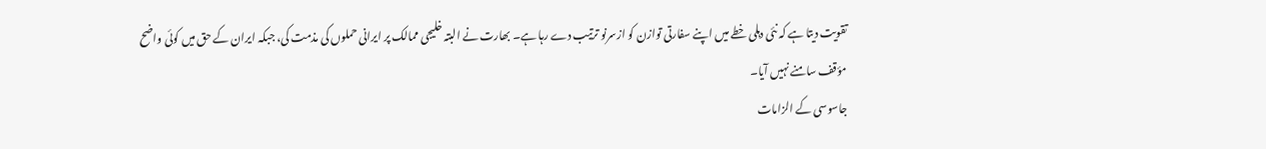تقویت دیتا ہے کہ نئی دہلی خطے میں اپنے سفارتی توازن کو ازسرنو ترتیب دے رہا ہے۔ بھارت نے البتہ خلیجی ممالک پر ایرانی حملوں کی مذمت کی، جبکہ ایران کے حق میں کوئی واضح مؤقف سامنے نہیں آیا۔
جاسوسی کے الزامات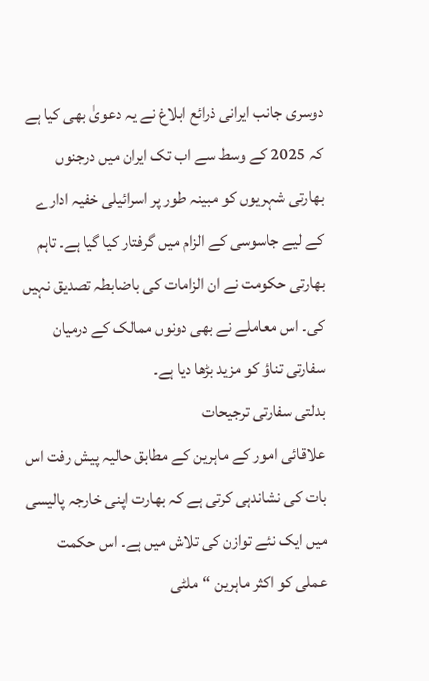دوسری جانب ایرانی ذرائع ابلاغ نے یہ دعویٰ بھی کیا ہے کہ 2025 کے وسط سے اب تک ایران میں درجنوں بھارتی شہریوں کو مبینہ طور پر اسرائیلی خفیہ ادارے کے لیے جاسوسی کے الزام میں گرفتار کیا گیا ہے۔ تاہم بھارتی حکومت نے ان الزامات کی باضابطہ تصدیق نہیں کی۔ اس معاملے نے بھی دونوں ممالک کے درمیان سفارتی تناؤ کو مزید بڑھا دیا ہے۔
بدلتی سفارتی ترجیحات
علاقائی امور کے ماہرین کے مطابق حالیہ پیش رفت اس بات کی نشاندہی کرتی ہے کہ بھارت اپنی خارجہ پالیسی میں ایک نئے توازن کی تلاش میں ہے۔ اس حکمت عملی کو اکثر ماہرین “ملٹی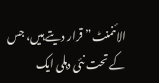الائنمنٹ” قرار دیتے ہیں، جس کے تحت نئی دہلی ایک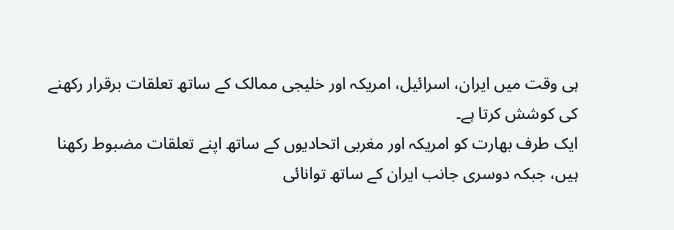ہی وقت میں ایران، اسرائیل، امریکہ اور خلیجی ممالک کے ساتھ تعلقات برقرار رکھنے کی کوشش کرتا ہے۔
ایک طرف بھارت کو امریکہ اور مغربی اتحادیوں کے ساتھ اپنے تعلقات مضبوط رکھنا ہیں، جبکہ دوسری جانب ایران کے ساتھ توانائی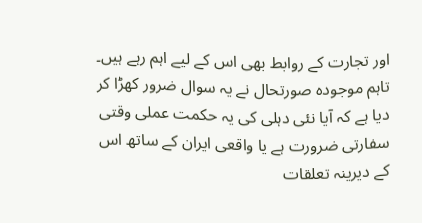اور تجارت کے روابط بھی اس کے لیے اہم رہے ہیں۔ تاہم موجودہ صورتحال نے یہ سوال ضرور کھڑا کر دیا ہے کہ آیا نئی دہلی کی یہ حکمت عملی وقتی سفارتی ضرورت ہے یا واقعی ایران کے ساتھ اس کے دیرینہ تعلقات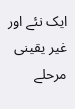ایک نئے اور غیر یقینی مرحلے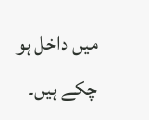میں داخل ہو چکے ہیں۔